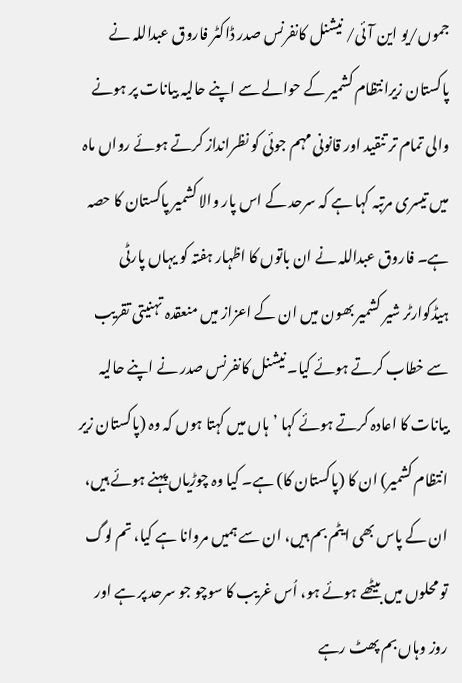جموں/یو این آئی/ نیشنل کانفرنس صدر ڈاکٹر فاروق عبداللہ نے پاکستان زیرانتظام کشمیر کے حوالے سے اپنے حالیہ بیانات پر ہونے والی تمام تر تنقید اور قانونی مہم جوئی کو نظرانداز کرتے ہوئے رواں ماہ میں تیسری مرتبہ کہا ہے کہ سرحد کے اس پار والا کشمیر پاکستان کا حصہ ہے۔ فاروق عبداللہ نے ان باتوں کا اظہار ہفتہ کو یہاں پارٹی ہیڈکوارٹر شیر کشمیر بھون میں ان کے اعزاز میں منعقدہ تہنیتی تقریب سے خطاب کرتے ہوئے کیا۔ نیشنل کانفرنس صدر نے اپنے حالیہ بیانات کا اعادہ کرتے ہوئے کہا ’ہاں میں کہتا ہوں کہ وہ (پاکستان زیر انتظام کشمیر) ان کا (پاکستان کا) ہے۔ کیا وہ چوڑیاں پہنے ہوئے ہیں، ان کے پاس بھی ایٹم بم ہیں، ان سے ہمیں مروانا ہے کیا، تم لوگ تو محلوں میں بیٹھے ہوئے ہو، اُس غریب کا سوچو جو سرحد پر ہے اور روز وہاں بم پھٹ رہے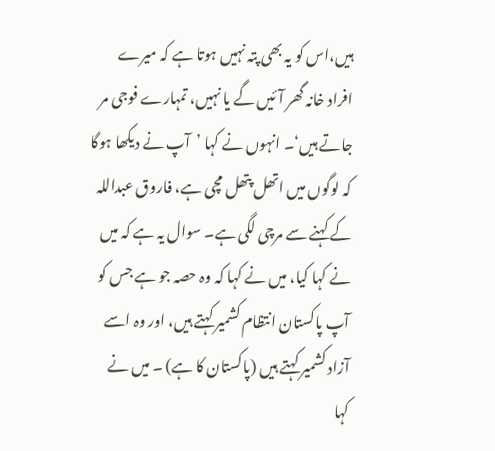ہیں،اس کو یہ بھی پتہ نہیں ہوتا ہے کہ میرے افراد خانہ گھر آئیں گے یا نہیں، تمہارے فوجی مر جاتے ہیں‘۔ انہوں نے کہا ’آپ نے دیکھا ہوگا کہ لوگوں میں اتھل پتھل مچی ہے، فاروق عبداللہ کے کہنے سے مرچی لگی ہے۔ سوال یہ ہے کہ میں نے کہا کیا، میں نے کہا کہ وہ حصہ جو ہے جس کو آپ پاکستان انتظام کشمیر کہتے ہیں، اور وہ اسے آزاد کشمیر کہتے ہیں (پاکستان کا ہے) ۔ میں نے کہا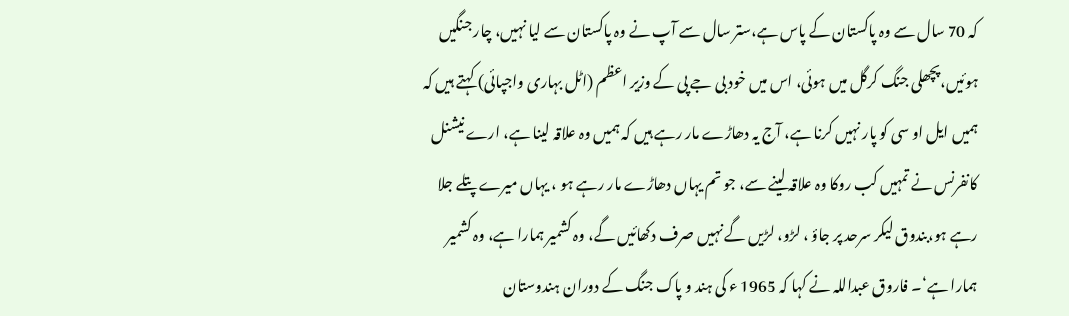کہ 70 سال سے وہ پاکستان کے پاس ہے،ستر سال سے آپ نے وہ پاکستان سے لیا نہیں، چار جنگیں ہوئیں،پچھلی جنگ کرگل میں ہوئی، اس میں خود بی جے پی کے وزیر اعظم (اٹل بہاری واجپائی) کہتے ہیں کہ ہمیں ایل او سی کو پار نہیں کرنا ہے، آج یہ دھاڑے مار رہے ہیں کہ ہمیں وہ علاقہ لینا ہے، ارے نیشنل کانفرنس نے تمہیں کب روکا وہ علاقہ لینے سے، جو تم یہاں دھاڑے مار رہے ہو ، یہاں میرے پتلے جلا رہے ہو،بندوق لیکر سرحد پر جاؤ ، لڑو، لڑیں گے نہیں صرف دکھائیں گے، وہ کشمیر ہمارا ہے، وہ کشمیر ہمارا ہے‘۔ فاروق عبداللہ نے کہا کہ 1965 ء کی ہند و پاک جنگ کے دوران ہندوستان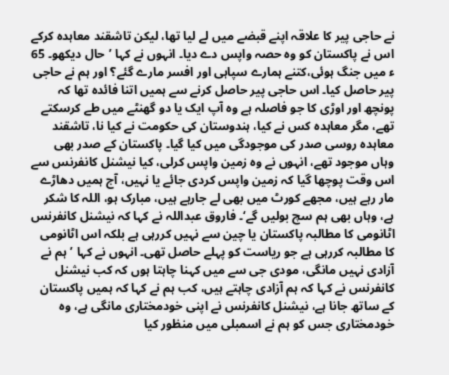نے حاجی پیر کا علاقہ اپنے قبضے میں لے لیا تھا، لیکن تاشقند معاہدہ کرکے اس نے پاکستان کو وہ حصہ واپس دے دیا۔ انہوں نے کہا ’حال دیکھو۔ 65 ء میں جنگ ہوئی،کتنے ہمارے سپاہی اور افسر مارے گئے؟ اور ہم نے حاجی پیر حاصل کیا۔ اس حاجی پیر حاصل کرنے سے ہمیں اتنا فائدہ تھا کہ پونچھ اور اوڑی کا جو فاصلہ ہے وہ آپ ایک یا دو گھنٹے میں طے کرسکتے تھے، مگر معاہدہ کس نے کیا، ہندوستان کی حکومت نے کیا نا، تاشقند معاہدہ روسی صدر کی موجودگی میں کیا گیا۔ پاکستان کے صدر بھی وہاں موجود تھے، انہوں نے وہ زمین واپس کرلی، کیا نیشنل کانفرنس سے اس وقت پوچھا گیا کہ زمین واپس کردی جائے یا نہیں، آج ہمیں دھاڑے مار رہے ہیں، مجھے کورٹ میں بھی لے جارہے ہیں، مبارک ہو، اللہ کا شکر ہے، وہاں بھی ہم سچ بولیں گے‘۔ فاروق عبداللہ نے کہا کہ نیشنل کانفرنس اٹانومی کا مطالبہ پاکستان یا چین سے نہیں کررہی ہے بلکہ اس اٹانومی کا مطالبہ کررہی ہے جو ریاست کو پہلے حاصل تھی۔ انہوں نے کہا ’ہم نے آزادی نہیں مانگی، مودی جی سے میں کہنا چاہتا ہوں کہ کب نیشنل کانفرنس نے کہا کہ ہم آزادی چاہتے ہیں، کب ہم نے کہا کہ ہمیں پاکستان کے ساتھ جانا ہے، نیشنل کانفرنس نے اپنی خودمختاری مانگی ہے، وہ خودمختاری جس کو ہم نے اسمبلی میں منظور کیا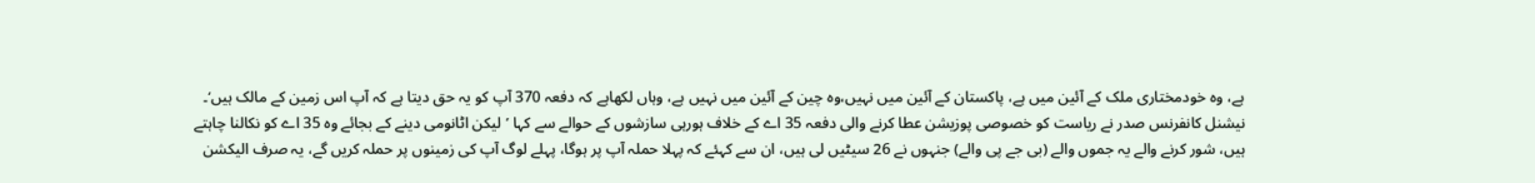ہے، وہ خودمختاری ملک کے آئین میں ہے، پاکستان کے آئین میں نہیں،وہ چین کے آئین میں نہیں ہے، وہاں لکھاہے کہ دفعہ 370 آپ کو یہ حق دیتا ہے کہ آپ اس زمین کے مالک ہیں‘۔ نیشنل کانفرنس صدر نے ریاست کو خصوصی پوزیشن عطا کرنے والی دفعہ 35 اے کے خلاف ہورہی سازشوں کے حوالے سے کہا ’لیکن اٹانومی دینے کے بجائے وہ 35 اے کو نکالنا چاہتے ہیں، شور کرنے والے یہ جموں والے (بی جے پی والے) جنہوں نے 26 سیٹیں لی ہیں، ان سے کہئے کہ پہلا حملہ آپ پر ہوگا، پہلے لوگ آپ کی زمینوں پر حملہ کریں گے، یہ صرف الیکشن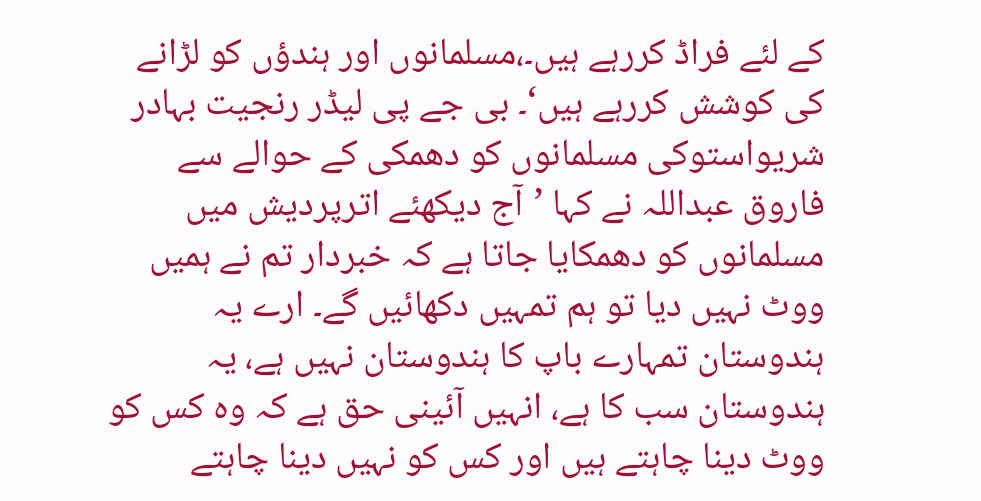کے لئے فراڈ کررہے ہیں۔،مسلمانوں اور ہندؤں کو لڑانے کی کوشش کررہے ہیں‘۔ بی جے پی لیڈر رنجیت بہادر شریواستوکی مسلمانوں کو دھمکی کے حوالے سے فاروق عبداللہ نے کہا ’آج دیکھئے اترپردیش میں مسلمانوں کو دھمکایا جاتا ہے کہ خبردار تم نے ہمیں ووٹ نہیں دیا تو ہم تمہیں دکھائیں گے۔ ارے یہ ہندوستان تمہارے باپ کا ہندوستان نہیں ہے، یہ ہندوستان سب کا ہے، انہیں آئینی حق ہے کہ وہ کس کو ووٹ دینا چاہتے ہیں اور کس کو نہیں دینا چاہتے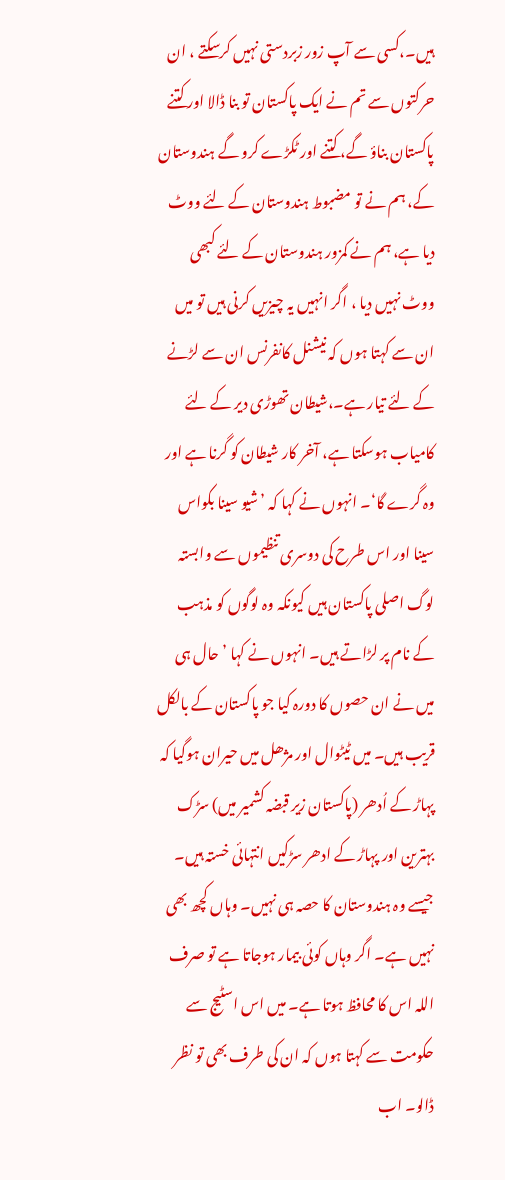ہیں۔،کسی سے آپ زور زبردستی نہیں کرسکتے ، ان حرکتوں سے تم نے ایک پاکستان تو بنا ڈالا اور کتنے پاکستان بناؤ گے، کتنے اور ٹکڑے کرو گے ہندوستان کے، ہم نے تو مضبوط ہندوستان کے لئے ووٹ دیا ہے، ہم نے کمزور ہندوستان کے لئے کبھی ووٹ نہیں دیا ، اگر انہیں یہ چیزیں کرنی ہیں تو میں ان سے کہتا ہوں کہ نیشنل کانفرنس ان سے لڑنے کے لئے تیار ہے۔،شیطان تھوڑی دیر کے لئے کامیاب ہوسکتا ہے، آخر کار شیطان کو گرنا ہے اور وہ گرے گا‘۔ انہوں نے کہا کہ ’شیو سینا بکواس سینا اور اس طرح کی دوسری تنظیموں سے وابستہ لوگ اصلی پاکستان ہیں کیونکہ وہ لوگوں کو مذہب کے نام پر لڑاتے ہیں۔ انہوں نے کہا ’حال ہی میں نے ان حصوں کا دورہ کیا جو پاکستان کے بالکل قریب ہیں۔ میں ٹیٹوال اور مژھل میں حیران ہوگیا کہ پہاڑ کے اُدھر (پاکستان زیر قبضہ کشمیر میں) سڑک بہترین اور پہاڑ کے ادھر سڑکیں انتہائی خستہ ہیں۔ جیسے وہ ہندوستان کا حصہ ہی نہیں۔ وہاں کچھ بھی نہیں ہے۔ اگر وہاں کوئی بیمار ہوجاتا ہے تو صرف اللہ اس کا محافظ ہوتا ہے۔ میں اس اسٹیج سے حکومت سے کہتا ہوں کہ ان کی طرف بھی تو نظر ڈالو۔ اب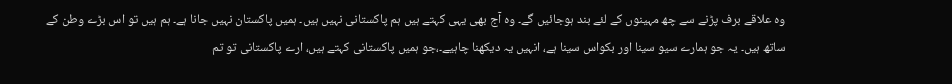وہ علاقے برف پڑنے سے چھ مہینوں کے لئے بند ہوجائیں گے۔ وہ آج بھی یہی کہتے ہیں ہم پاکستانی نہیں ہیں۔ ہمیں پاکستان نہیں جانا ہے۔ ہم ہیں تو اس بڑے وطن کے ساتھ ہیں۔ یہ جو ہمارے سیو سینا اور بکواس سینا ہے، انہیں یہ دیکھنا چاہیے۔،جو ہمیں پاکستانی کہتے ہیں، ارے پاکستانی تو تم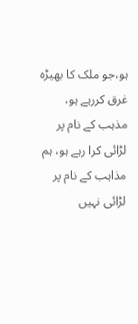ہو،جو ملک کا بھیڑہ غرق کررہے ہو، مذہب کے نام پر لڑائی کرا رہے ہو، ہم مذاہب کے نام پر لڑائی نہیں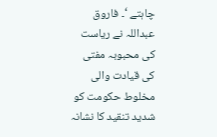چاہتے ‘۔ فاروق عبداللہ نے ریاست کی محبوبہ مفتی کی قیادت والی مخلوط حکومت کو شدید تنقید کا نشانہ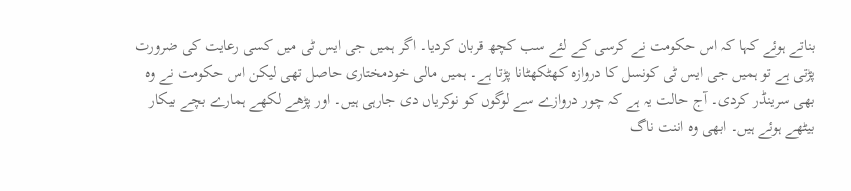بناتے ہوئے کہا کہ اس حکومت نے کرسی کے لئے سب کچھ قربان کردیا۔ اگر ہمیں جی ایس ٹی میں کسی رعایت کی ضرورت پڑتی ہے تو ہمیں جی ایس ٹی کونسل کا دروازہ کھٹکھٹانا پڑتا ہے۔ ہمیں مالی خودمختاری حاصل تھی لیکن اس حکومت نے وہ بھی سرینڈر کردی۔ آج حالت یہ ہے کہ چور دروازے سے لوگوں کو نوکریاں دی جارہی ہیں۔ اور پڑھے لکھے ہمارے بچے بیکار بیٹھے ہوئے ہیں۔ ابھی وہ اننت ناگ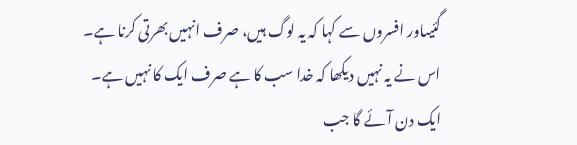گئیںاور افسروں سے کہا کہ یہ لوگ ہیں، صرف انہیں بھرتی کرنا ہے۔ اس نے یہ نہیں دیکھا کہ خدا سب کا ہے صرف ایک کا نہیں ہے۔ ایک دن آئے گا جب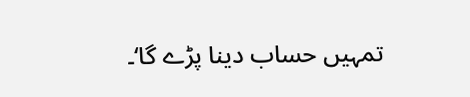تمہیں حساب دینا پڑے گا‘۔